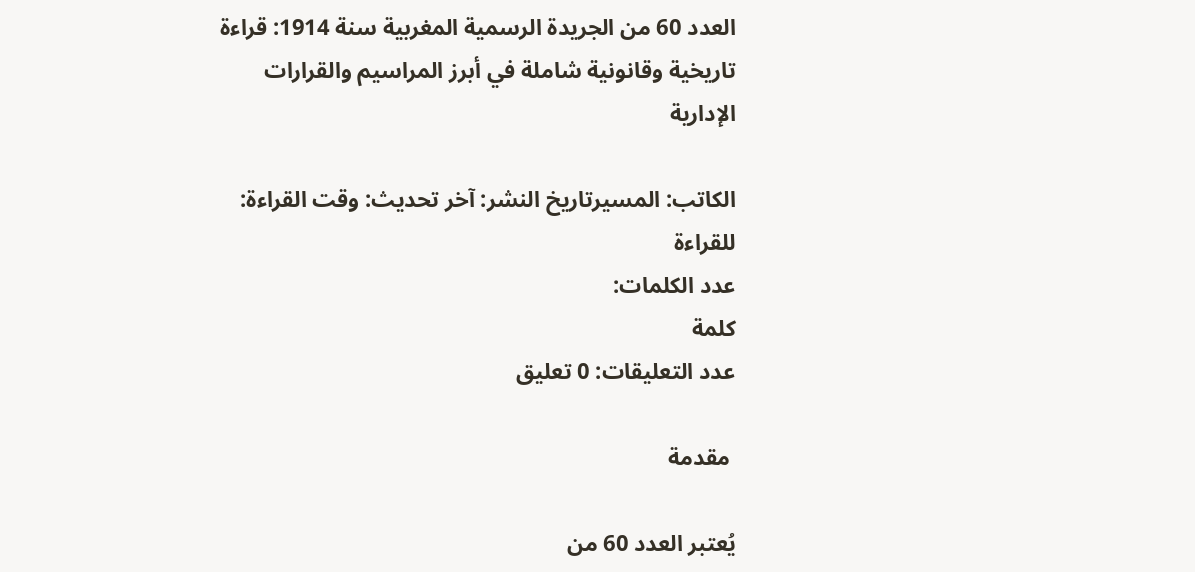العدد 60 من الجريدة الرسمية المغربية سنة 1914: قراءة تاريخية وقانونية شاملة في أبرز المراسيم والقرارات الإدارية

الكاتب: المسيرتاريخ النشر: آخر تحديث: وقت القراءة:
للقراءة
عدد الكلمات:
كلمة
عدد التعليقات: 0 تعليق

 مقدمة

يُعتبر العدد 60 من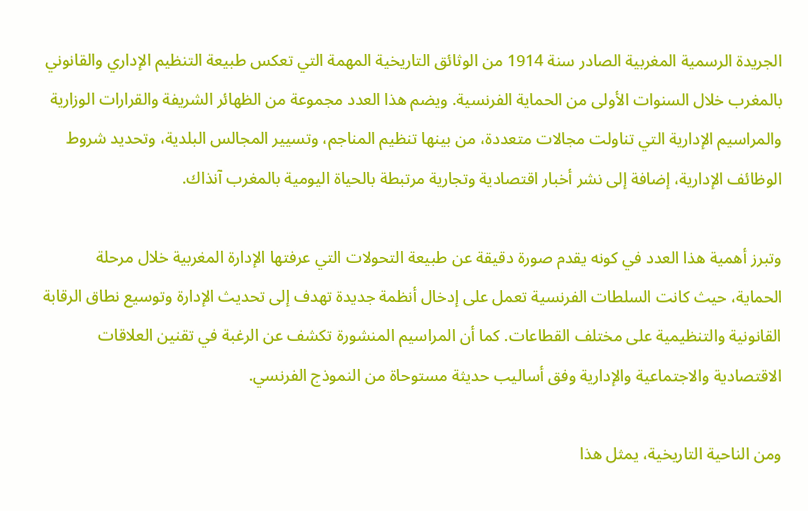الجريدة الرسمية المغربية الصادر سنة 1914 من الوثائق التاريخية المهمة التي تعكس طبيعة التنظيم الإداري والقانوني بالمغرب خلال السنوات الأولى من الحماية الفرنسية. ويضم هذا العدد مجموعة من الظهائر الشريفة والقرارات الوزارية والمراسيم الإدارية التي تناولت مجالات متعددة، من بينها تنظيم المناجم، وتسيير المجالس البلدية، وتحديد شروط الوظائف الإدارية، إضافة إلى نشر أخبار اقتصادية وتجارية مرتبطة بالحياة اليومية بالمغرب آنذاك.

وتبرز أهمية هذا العدد في كونه يقدم صورة دقيقة عن طبيعة التحولات التي عرفتها الإدارة المغربية خلال مرحلة الحماية، حيث كانت السلطات الفرنسية تعمل على إدخال أنظمة جديدة تهدف إلى تحديث الإدارة وتوسيع نطاق الرقابة القانونية والتنظيمية على مختلف القطاعات. كما أن المراسيم المنشورة تكشف عن الرغبة في تقنين العلاقات الاقتصادية والاجتماعية والإدارية وفق أساليب حديثة مستوحاة من النموذج الفرنسي.

ومن الناحية التاريخية، يمثل هذا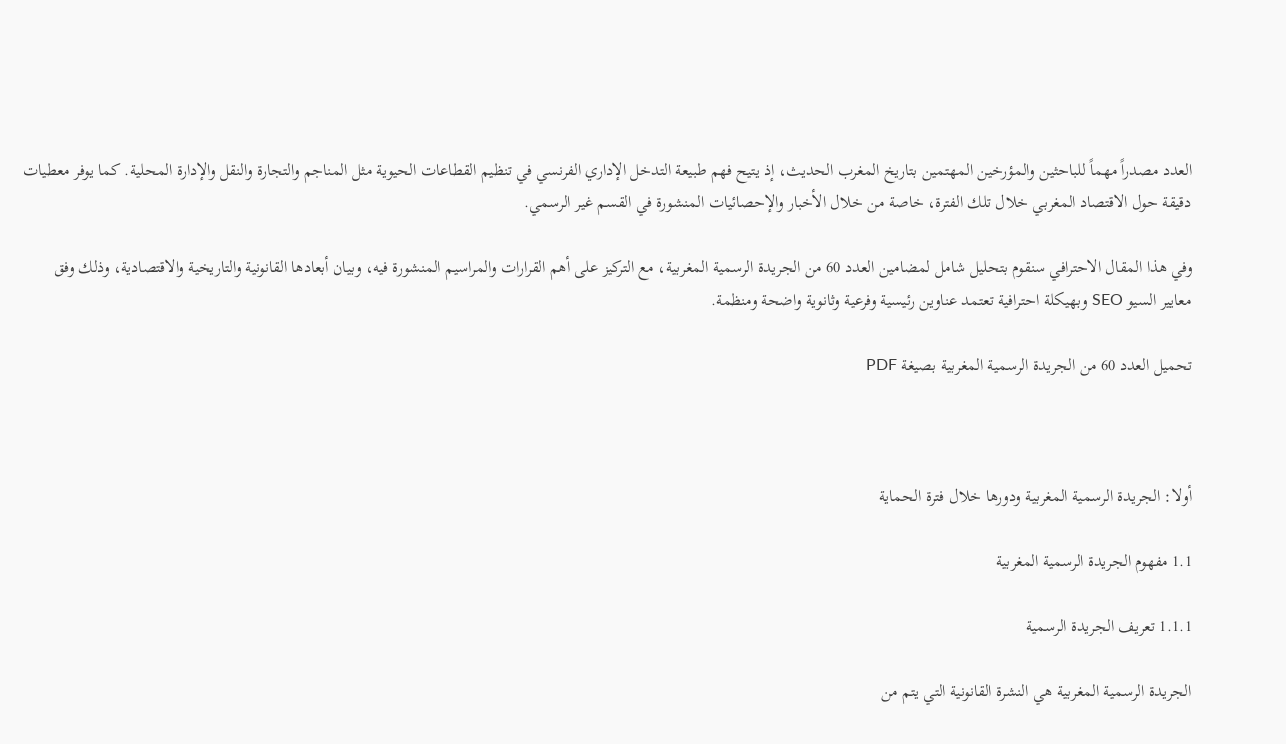العدد مصدراً مهماً للباحثين والمؤرخين المهتمين بتاريخ المغرب الحديث، إذ يتيح فهم طبيعة التدخل الإداري الفرنسي في تنظيم القطاعات الحيوية مثل المناجم والتجارة والنقل والإدارة المحلية. كما يوفر معطيات دقيقة حول الاقتصاد المغربي خلال تلك الفترة، خاصة من خلال الأخبار والإحصائيات المنشورة في القسم غير الرسمي.

وفي هذا المقال الاحترافي سنقوم بتحليل شامل لمضامين العدد 60 من الجريدة الرسمية المغربية، مع التركيز على أهم القرارات والمراسيم المنشورة فيه، وبيان أبعادها القانونية والتاريخية والاقتصادية، وذلك وفق معايير السيو SEO وبهيكلة احترافية تعتمد عناوين رئيسية وفرعية وثانوية واضحة ومنظمة.

تحميل العدد 60 من الجريدة الرسمية المغربية بصيغة PDF



أولا: الجريدة الرسمية المغربية ودورها خلال فترة الحماية

1.1 مفهوم الجريدة الرسمية المغربية

1.1.1 تعريف الجريدة الرسمية

الجريدة الرسمية المغربية هي النشرة القانونية التي يتم من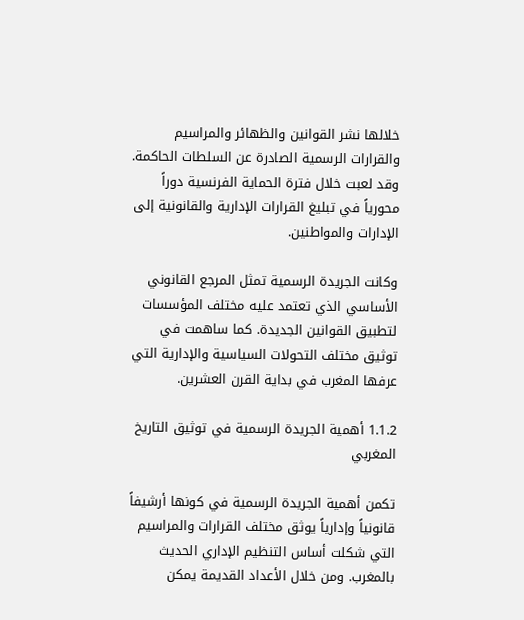خلالها نشر القوانين والظهائر والمراسيم والقرارات الرسمية الصادرة عن السلطات الحاكمة. وقد لعبت خلال فترة الحماية الفرنسية دوراً محورياً في تبليغ القرارات الإدارية والقانونية إلى الإدارات والمواطنين.

وكانت الجريدة الرسمية تمثل المرجع القانوني الأساسي الذي تعتمد عليه مختلف المؤسسات لتطبيق القوانين الجديدة. كما ساهمت في توثيق مختلف التحولات السياسية والإدارية التي عرفها المغرب في بداية القرن العشرين.

1.1.2 أهمية الجريدة الرسمية في توثيق التاريخ المغربي

تكمن أهمية الجريدة الرسمية في كونها أرشيفاً قانونياً وإدارياً يوثق مختلف القرارات والمراسيم التي شكلت أساس التنظيم الإداري الحديث بالمغرب. ومن خلال الأعداد القديمة يمكن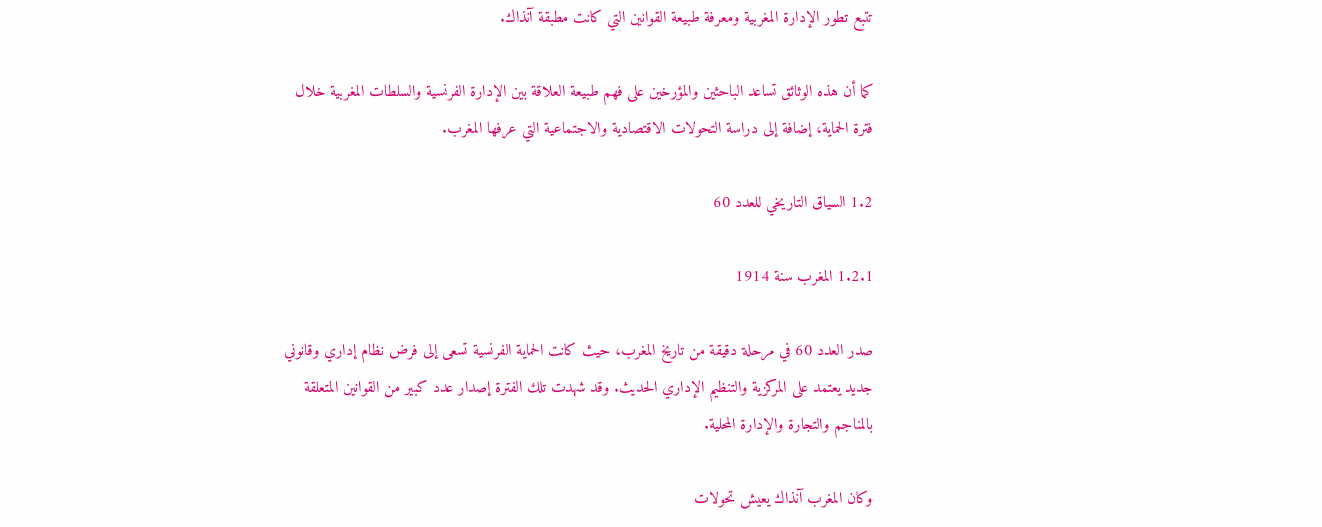تتبع تطور الإدارة المغربية ومعرفة طبيعة القوانين التي كانت مطبقة آنذاك.

كما أن هذه الوثائق تساعد الباحثين والمؤرخين على فهم طبيعة العلاقة بين الإدارة الفرنسية والسلطات المغربية خلال فترة الحماية، إضافة إلى دراسة التحولات الاقتصادية والاجتماعية التي عرفها المغرب.

1.2 السياق التاريخي للعدد 60

1.2.1 المغرب سنة 1914

صدر العدد 60 في مرحلة دقيقة من تاريخ المغرب، حيث كانت الحماية الفرنسية تسعى إلى فرض نظام إداري وقانوني جديد يعتمد على المركزية والتنظيم الإداري الحديث. وقد شهدت تلك الفترة إصدار عدد كبير من القوانين المتعلقة بالمناجم والتجارة والإدارة المحلية.

وكان المغرب آنذاك يعيش تحولات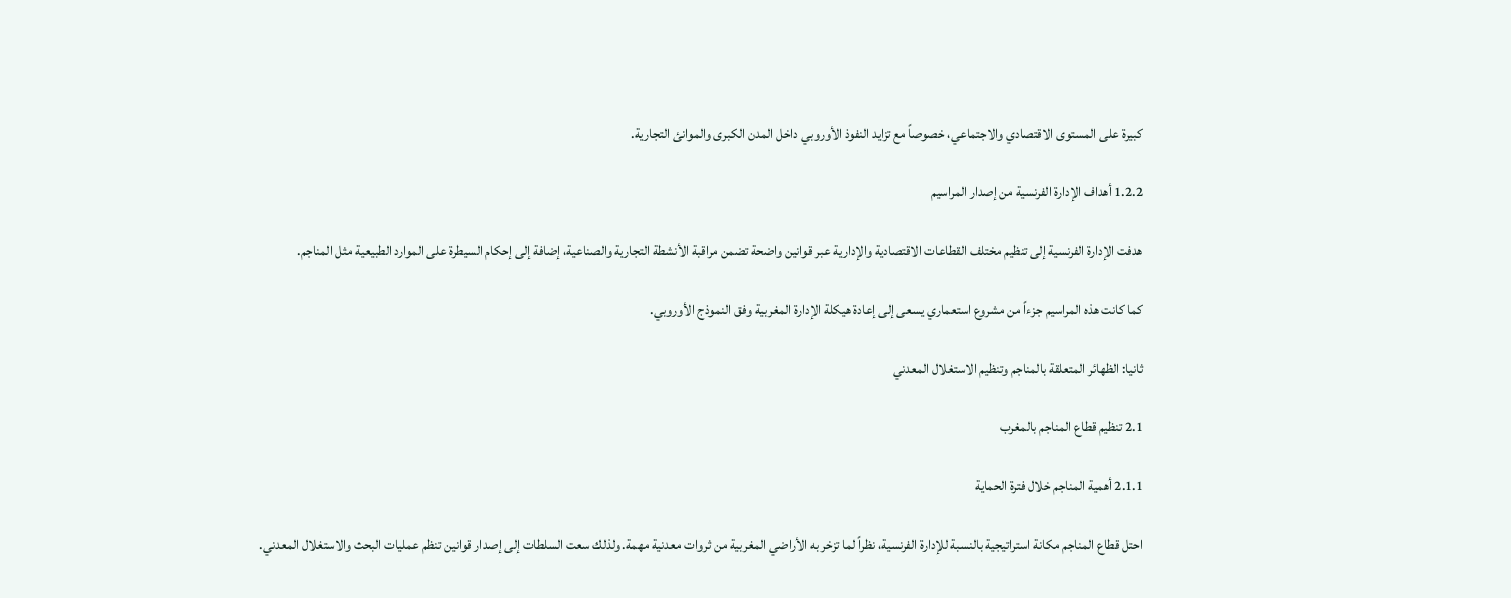كبيرة على المستوى الاقتصادي والاجتماعي، خصوصاً مع تزايد النفوذ الأوروبي داخل المدن الكبرى والموانئ التجارية.

1.2.2 أهداف الإدارة الفرنسية من إصدار المراسيم

هدفت الإدارة الفرنسية إلى تنظيم مختلف القطاعات الاقتصادية والإدارية عبر قوانين واضحة تضمن مراقبة الأنشطة التجارية والصناعية، إضافة إلى إحكام السيطرة على الموارد الطبيعية مثل المناجم.

كما كانت هذه المراسيم جزءاً من مشروع استعماري يسعى إلى إعادة هيكلة الإدارة المغربية وفق النموذج الأوروبي.

ثانيا: الظهائر المتعلقة بالمناجم وتنظيم الاستغلال المعدني

2.1 تنظيم قطاع المناجم بالمغرب

2.1.1 أهمية المناجم خلال فترة الحماية

احتل قطاع المناجم مكانة استراتيجية بالنسبة للإدارة الفرنسية، نظراً لما تزخر به الأراضي المغربية من ثروات معدنية مهمة. ولذلك سعت السلطات إلى إصدار قوانين تنظم عمليات البحث والاستغلال المعدني.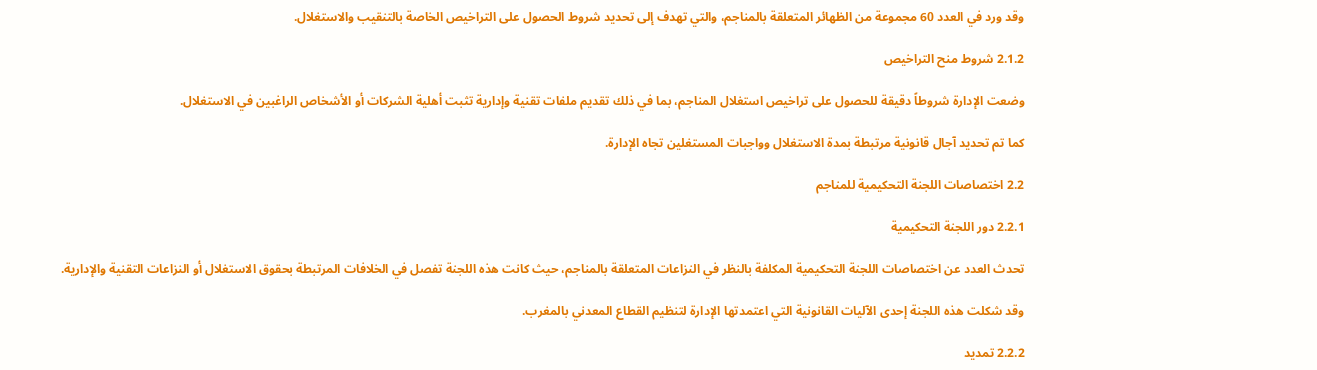وقد ورد في العدد 60 مجموعة من الظهائر المتعلقة بالمناجم، والتي تهدف إلى تحديد شروط الحصول على التراخيص الخاصة بالتنقيب والاستغلال.

2.1.2 شروط منح التراخيص

وضعت الإدارة شروطاً دقيقة للحصول على تراخيص استغلال المناجم، بما في ذلك تقديم ملفات تقنية وإدارية تثبت أهلية الشركات أو الأشخاص الراغبين في الاستغلال.

كما تم تحديد آجال قانونية مرتبطة بمدة الاستغلال وواجبات المستغلين تجاه الإدارة.

2.2 اختصاصات اللجنة التحكيمية للمناجم

2.2.1 دور اللجنة التحكيمية

تحدث العدد عن اختصاصات اللجنة التحكيمية المكلفة بالنظر في النزاعات المتعلقة بالمناجم، حيث كانت هذه اللجنة تفصل في الخلافات المرتبطة بحقوق الاستغلال أو النزاعات التقنية والإدارية.

وقد شكلت هذه اللجنة إحدى الآليات القانونية التي اعتمدتها الإدارة لتنظيم القطاع المعدني بالمغرب.

2.2.2 تمديد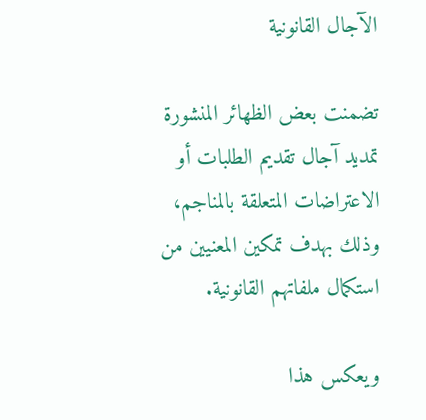الآجال القانونية

تضمنت بعض الظهائر المنشورة تمديد آجال تقديم الطلبات أو الاعتراضات المتعلقة بالمناجم، وذلك بهدف تمكين المعنيين من استكمال ملفاتهم القانونية.

ويعكس هذا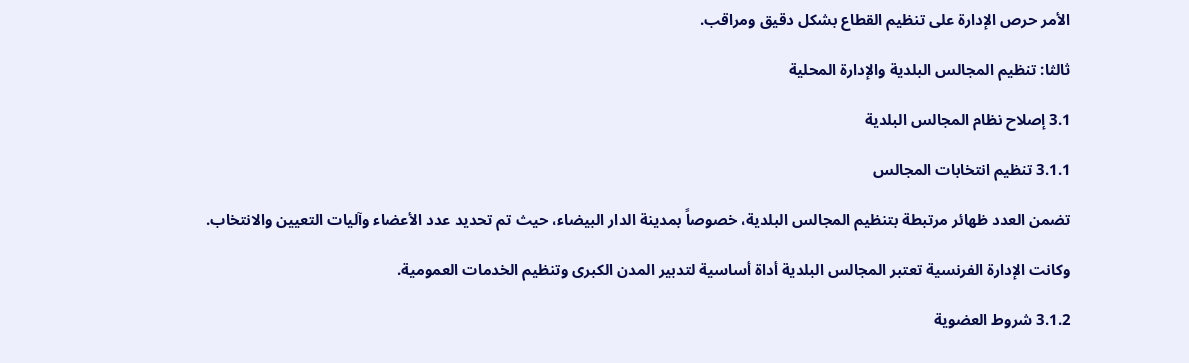الأمر حرص الإدارة على تنظيم القطاع بشكل دقيق ومراقب.

ثالثا: تنظيم المجالس البلدية والإدارة المحلية

3.1 إصلاح نظام المجالس البلدية

3.1.1 تنظيم انتخابات المجالس

تضمن العدد ظهائر مرتبطة بتنظيم المجالس البلدية، خصوصاً بمدينة الدار البيضاء، حيث تم تحديد عدد الأعضاء وآليات التعيين والانتخاب.

وكانت الإدارة الفرنسية تعتبر المجالس البلدية أداة أساسية لتدبير المدن الكبرى وتنظيم الخدمات العمومية.

3.1.2 شروط العضوية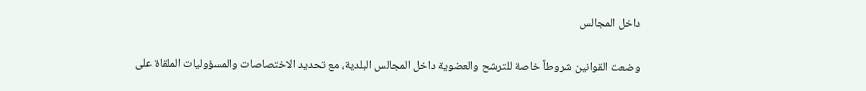داخل المجالس

وضعت القوانين شروطاً خاصة للترشح والعضوية داخل المجالس البلدية، مع تحديد الاختصاصات والمسؤوليات الملقاة على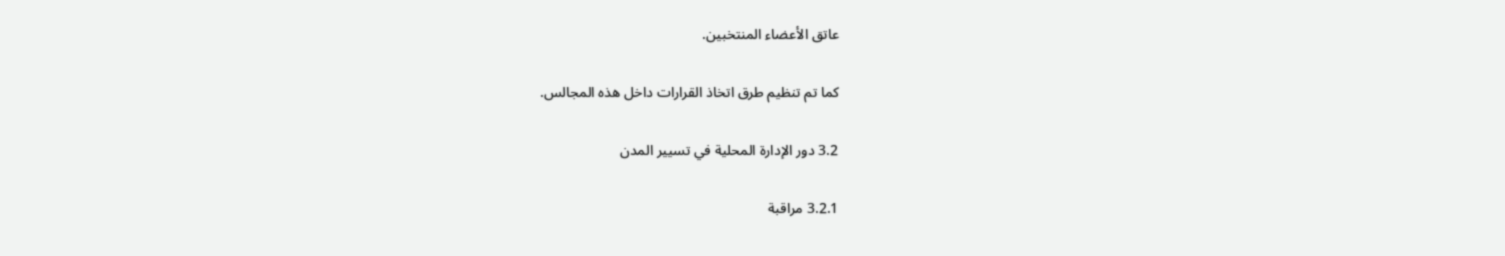عاتق الأعضاء المنتخبين.

كما تم تنظيم طرق اتخاذ القرارات داخل هذه المجالس.

3.2 دور الإدارة المحلية في تسيير المدن

3.2.1 مراقبة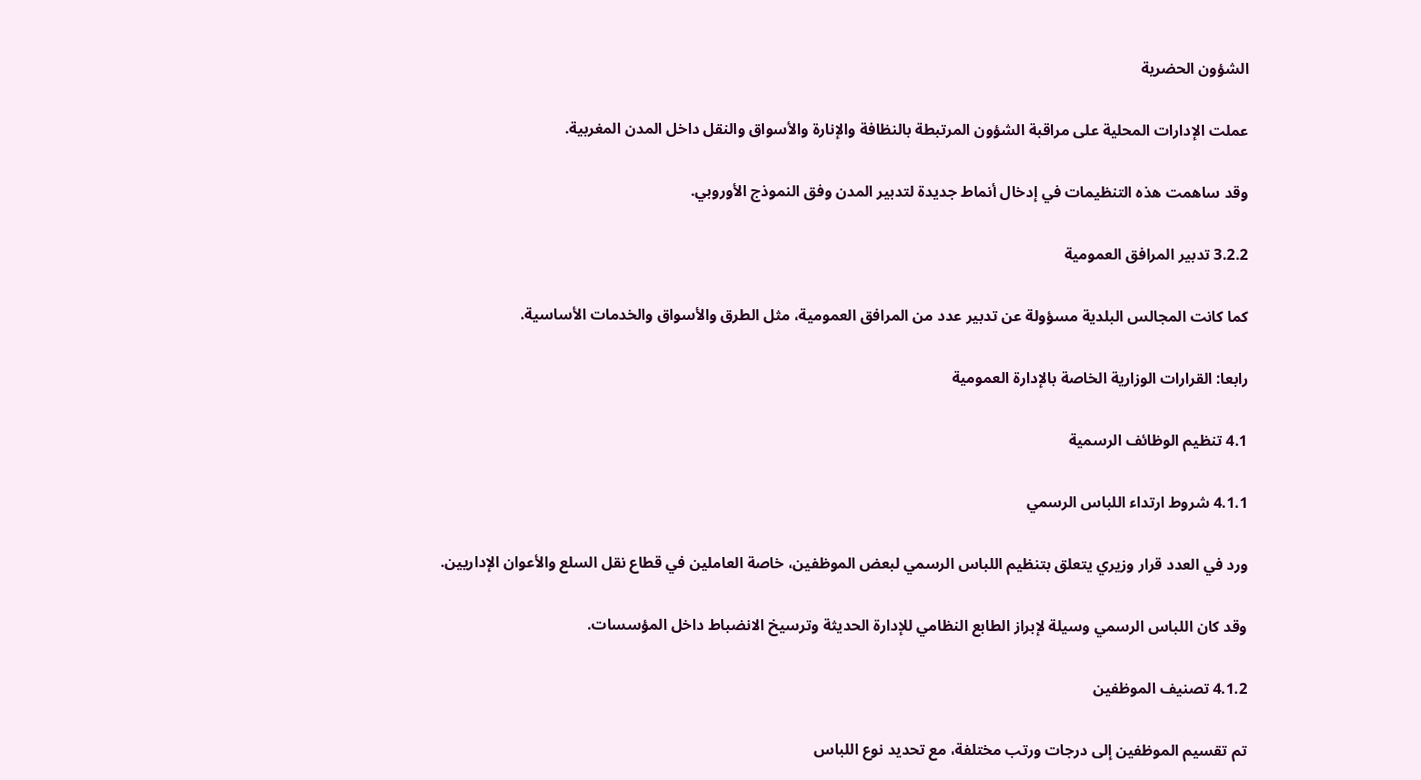الشؤون الحضرية

عملت الإدارات المحلية على مراقبة الشؤون المرتبطة بالنظافة والإنارة والأسواق والنقل داخل المدن المغربية.

وقد ساهمت هذه التنظيمات في إدخال أنماط جديدة لتدبير المدن وفق النموذج الأوروبي.

3.2.2 تدبير المرافق العمومية

كما كانت المجالس البلدية مسؤولة عن تدبير عدد من المرافق العمومية، مثل الطرق والأسواق والخدمات الأساسية.

رابعا: القرارات الوزارية الخاصة بالإدارة العمومية

4.1 تنظيم الوظائف الرسمية

4.1.1 شروط ارتداء اللباس الرسمي

ورد في العدد قرار وزيري يتعلق بتنظيم اللباس الرسمي لبعض الموظفين، خاصة العاملين في قطاع نقل السلع والأعوان الإداريين.

وقد كان اللباس الرسمي وسيلة لإبراز الطابع النظامي للإدارة الحديثة وترسيخ الانضباط داخل المؤسسات.

4.1.2 تصنيف الموظفين

تم تقسيم الموظفين إلى درجات ورتب مختلفة، مع تحديد نوع اللباس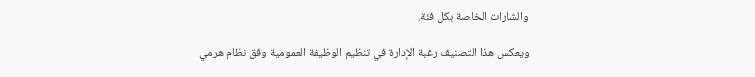والشارات الخاصة بكل فئة.

ويعكس هذا التصنيف رغبة الإدارة في تنظيم الوظيفة العمومية وفق نظام هرمي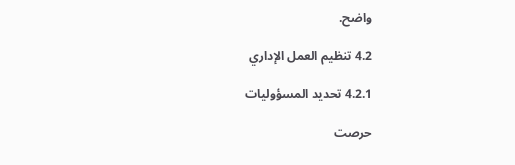واضح.

4.2 تنظيم العمل الإداري

4.2.1 تحديد المسؤوليات

حرصت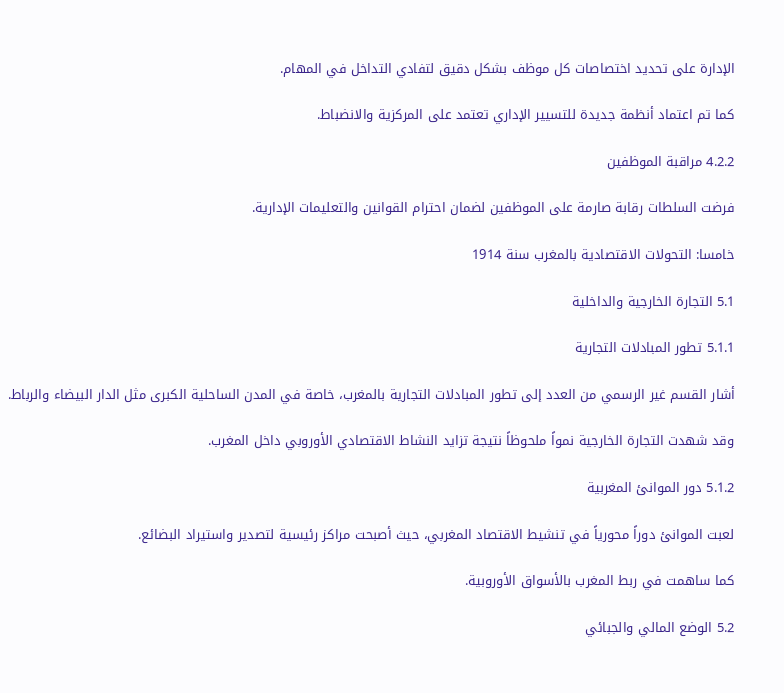الإدارة على تحديد اختصاصات كل موظف بشكل دقيق لتفادي التداخل في المهام.

كما تم اعتماد أنظمة جديدة للتسيير الإداري تعتمد على المركزية والانضباط.

4.2.2 مراقبة الموظفين

فرضت السلطات رقابة صارمة على الموظفين لضمان احترام القوانين والتعليمات الإدارية.

خامسا: التحولات الاقتصادية بالمغرب سنة 1914

5.1 التجارة الخارجية والداخلية

5.1.1 تطور المبادلات التجارية

أشار القسم غير الرسمي من العدد إلى تطور المبادلات التجارية بالمغرب، خاصة في المدن الساحلية الكبرى مثل الدار البيضاء والرباط.

وقد شهدت التجارة الخارجية نمواً ملحوظاً نتيجة تزايد النشاط الاقتصادي الأوروبي داخل المغرب.

5.1.2 دور الموانئ المغربية

لعبت الموانئ دوراً محورياً في تنشيط الاقتصاد المغربي، حيث أصبحت مراكز رئيسية لتصدير واستيراد البضائع.

كما ساهمت في ربط المغرب بالأسواق الأوروبية.

5.2 الوضع المالي والجبائي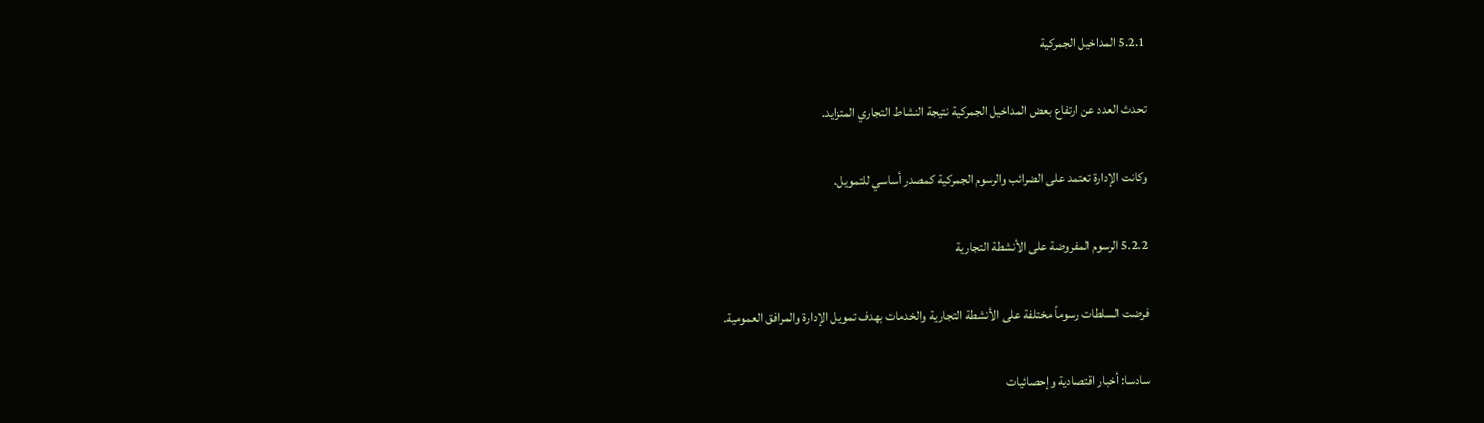5.2.1 المداخيل الجمركية

تحدث العدد عن ارتفاع بعض المداخيل الجمركية نتيجة النشاط التجاري المتزايد.

وكانت الإدارة تعتمد على الضرائب والرسوم الجمركية كمصدر أساسي للتمويل.

5.2.2 الرسوم المفروضة على الأنشطة التجارية

فرضت السلطات رسوماً مختلفة على الأنشطة التجارية والخدمات بهدف تمويل الإدارة والمرافق العمومية.

سادسا: أخبار اقتصادية وإحصائيات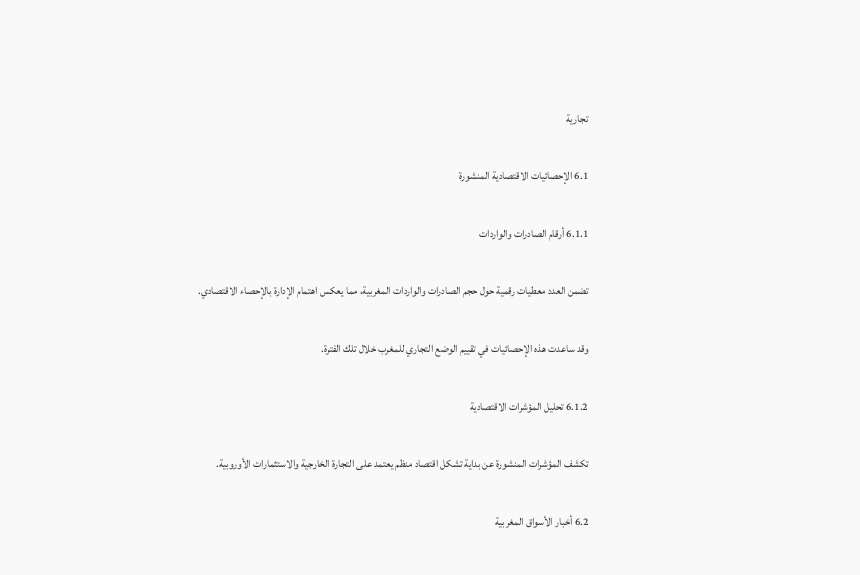تجارية

6.1 الإحصائيات الاقتصادية المنشورة

6.1.1 أرقام الصادرات والواردات

تضمن العدد معطيات رقمية حول حجم الصادرات والواردات المغربية، مما يعكس اهتمام الإدارة بالإحصاء الاقتصادي.

وقد ساعدت هذه الإحصائيات في تقييم الوضع التجاري للمغرب خلال تلك الفترة.

6.1.2 تحليل المؤشرات الاقتصادية

تكشف المؤشرات المنشورة عن بداية تشكل اقتصاد منظم يعتمد على التجارة الخارجية والاستثمارات الأوروبية.

6.2 أخبار الأسواق المغربية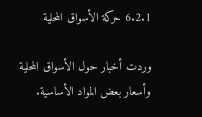6.2.1 حركة الأسواق المحلية

وردت أخبار حول الأسواق المحلية وأسعار بعض المواد الأساسية.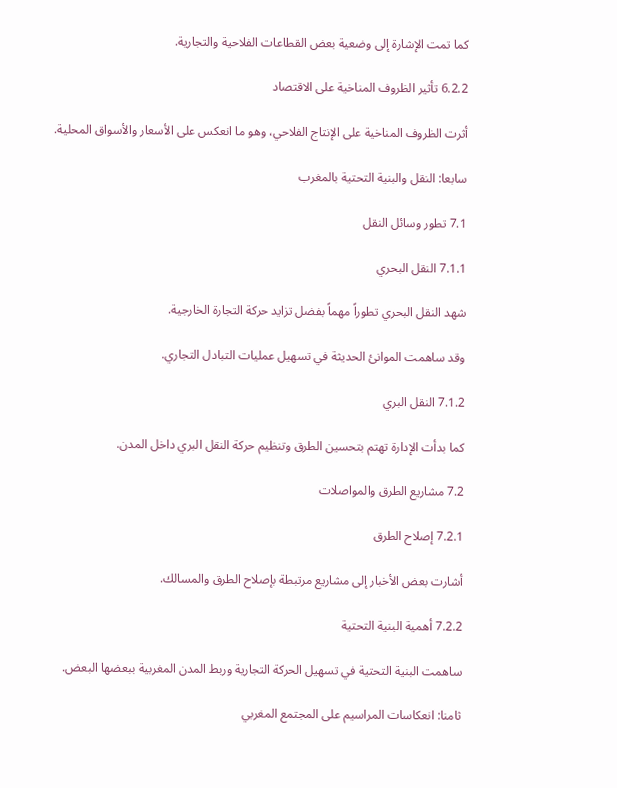كما تمت الإشارة إلى وضعية بعض القطاعات الفلاحية والتجارية.

6.2.2 تأثير الظروف المناخية على الاقتصاد

أثرت الظروف المناخية على الإنتاج الفلاحي، وهو ما انعكس على الأسعار والأسواق المحلية.

سابعا: النقل والبنية التحتية بالمغرب

7.1 تطور وسائل النقل

7.1.1 النقل البحري

شهد النقل البحري تطوراً مهماً بفضل تزايد حركة التجارة الخارجية.

وقد ساهمت الموانئ الحديثة في تسهيل عمليات التبادل التجاري.

7.1.2 النقل البري

كما بدأت الإدارة تهتم بتحسين الطرق وتنظيم حركة النقل البري داخل المدن.

7.2 مشاريع الطرق والمواصلات

7.2.1 إصلاح الطرق

أشارت بعض الأخبار إلى مشاريع مرتبطة بإصلاح الطرق والمسالك.

7.2.2 أهمية البنية التحتية

ساهمت البنية التحتية في تسهيل الحركة التجارية وربط المدن المغربية ببعضها البعض.

ثامنا: انعكاسات المراسيم على المجتمع المغربي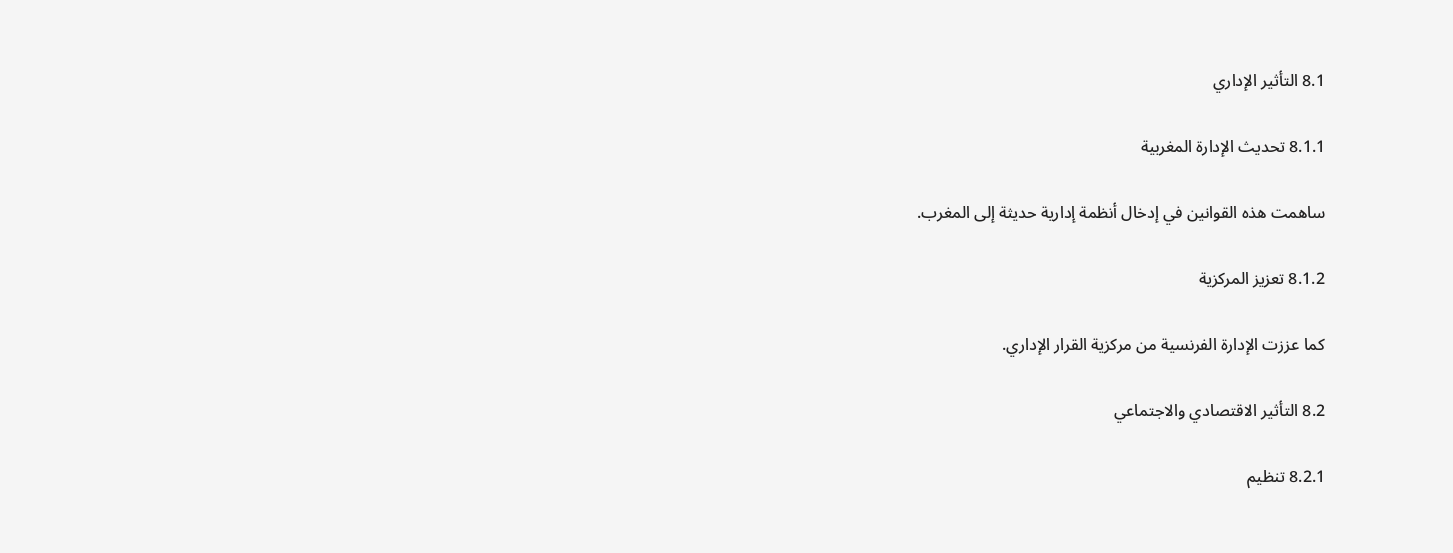8.1 التأثير الإداري

8.1.1 تحديث الإدارة المغربية

ساهمت هذه القوانين في إدخال أنظمة إدارية حديثة إلى المغرب.

8.1.2 تعزيز المركزية

كما عززت الإدارة الفرنسية من مركزية القرار الإداري.

8.2 التأثير الاقتصادي والاجتماعي

8.2.1 تنظيم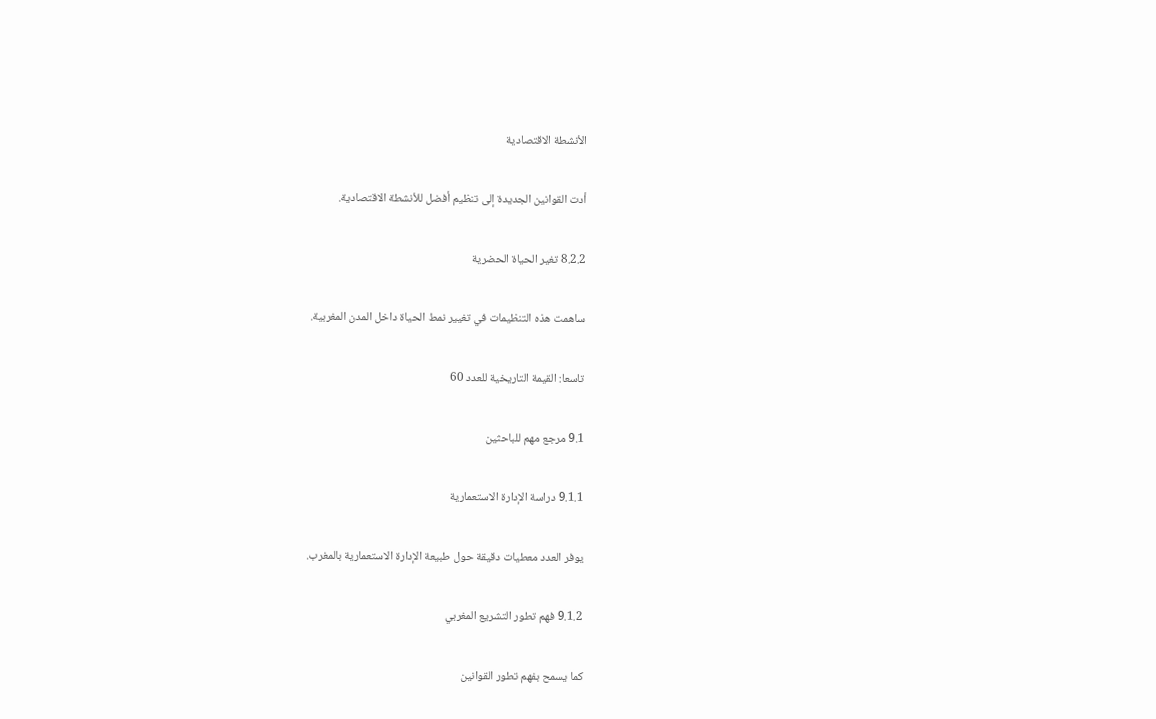الأنشطة الاقتصادية

أدت القوانين الجديدة إلى تنظيم أفضل للأنشطة الاقتصادية.

8.2.2 تغير الحياة الحضرية

ساهمت هذه التنظيمات في تغيير نمط الحياة داخل المدن المغربية.

تاسعا: القيمة التاريخية للعدد 60

9.1 مرجع مهم للباحثين

9.1.1 دراسة الإدارة الاستعمارية

يوفر العدد معطيات دقيقة حول طبيعة الإدارة الاستعمارية بالمغرب.

9.1.2 فهم تطور التشريع المغربي

كما يسمح بفهم تطور القوانين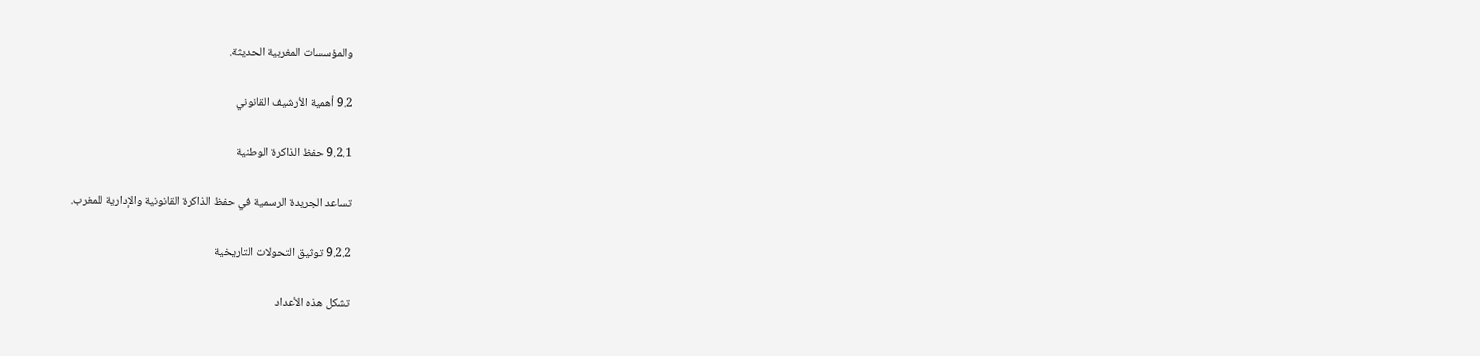والمؤسسات المغربية الحديثة.

9.2 أهمية الأرشيف القانوني

9.2.1 حفظ الذاكرة الوطنية

تساعد الجريدة الرسمية في حفظ الذاكرة القانونية والإدارية للمغرب.

9.2.2 توثيق التحولات التاريخية

تشكل هذه الأعداد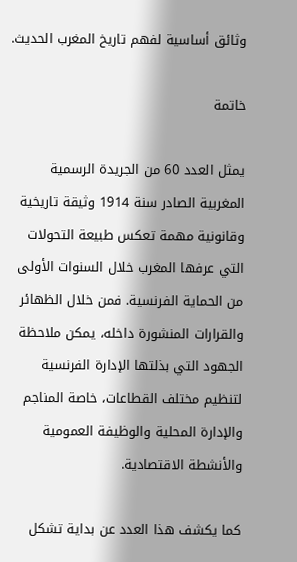وثائق أساسية لفهم تاريخ المغرب الحديث.

خاتمة

يمثل العدد 60 من الجريدة الرسمية المغربية الصادر سنة 1914 وثيقة تاريخية وقانونية مهمة تعكس طبيعة التحولات التي عرفها المغرب خلال السنوات الأولى من الحماية الفرنسية. فمن خلال الظهائر والقرارات المنشورة داخله، يمكن ملاحظة الجهود التي بذلتها الإدارة الفرنسية لتنظيم مختلف القطاعات، خاصة المناجم والإدارة المحلية والوظيفة العمومية والأنشطة الاقتصادية.

كما يكشف هذا العدد عن بداية تشكل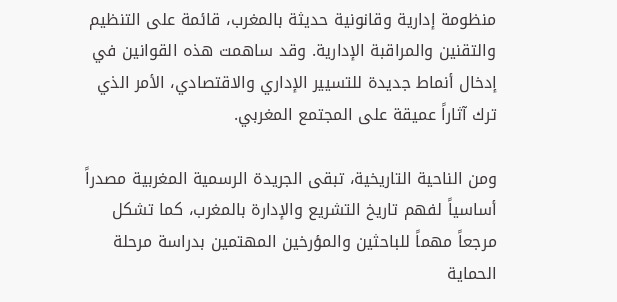منظومة إدارية وقانونية حديثة بالمغرب، قائمة على التنظيم والتقنين والمراقبة الإدارية. وقد ساهمت هذه القوانين في إدخال أنماط جديدة للتسيير الإداري والاقتصادي، الأمر الذي ترك آثاراً عميقة على المجتمع المغربي.

ومن الناحية التاريخية، تبقى الجريدة الرسمية المغربية مصدراً أساسياً لفهم تاريخ التشريع والإدارة بالمغرب، كما تشكل مرجعاً مهماً للباحثين والمؤرخين المهتمين بدراسة مرحلة الحماية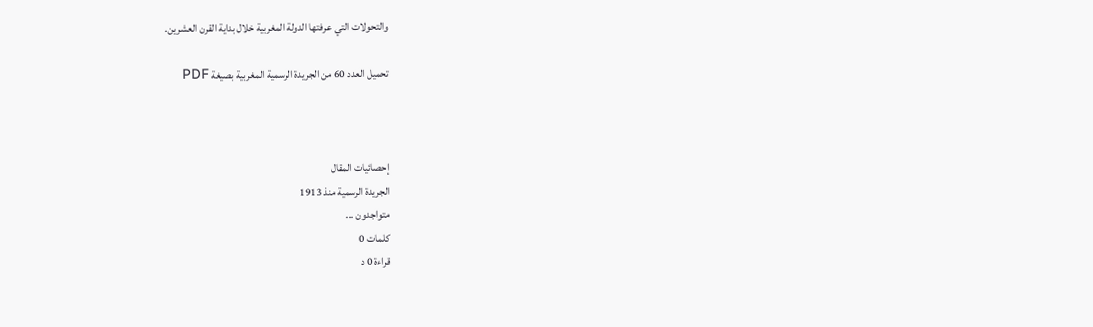والتحولات التي عرفتها الدولة المغربية خلال بداية القرن العشرين.

تحميل العدد 60 من الجريدة الرسمية المغربية بصيغة PDF



إحصائيات المقال
الجريدة الرسمية منذ 1913
متواجدون ...
كلمات 0
قراءة 0 د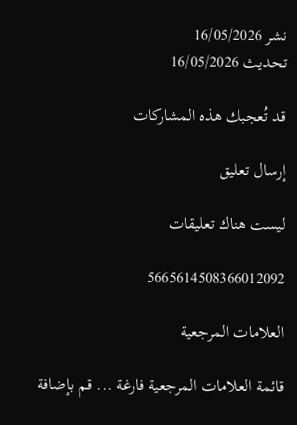نشر 16/05/2026
تحديث 16/05/2026

قد تُعجبك هذه المشاركات

إرسال تعليق

ليست هناك تعليقات

5665614508366012092

العلامات المرجعية

قائمة العلامات المرجعية فارغة ... قم بإضافة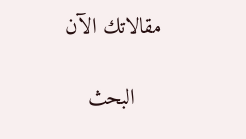مقالاتك الآن

    البحث